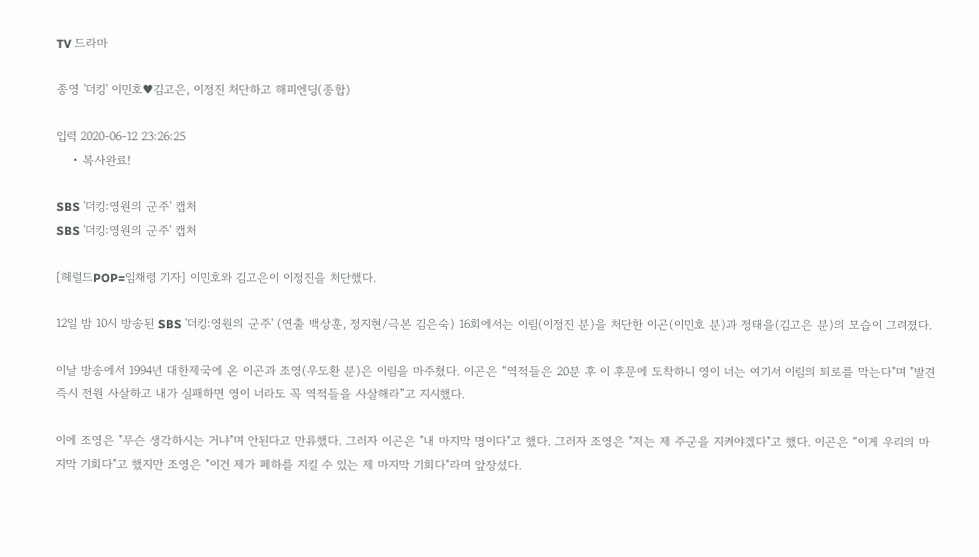TV 드라마

종영 '더킹' 이민호♥김고은, 이정진 처단하고 해피엔딩(종합)

입력 2020-06-12 23:26:25
    • 복사완료!

SBS '더킹:영원의 군주' 캡처
SBS '더킹:영원의 군주' 캡처

[헤럴드POP=임채령 기자] 이민호와 김고은이 이정진을 처단했다.

12일 밤 10시 방송된 SBS '더킹:영원의 군주' (연출 백상훈, 정지현/극본 김은숙) 16회에서는 이림(이정진 분)을 처단한 이곤(이민호 분)과 정태을(김고은 분)의 모습이 그려졌다.

이날 방송에서 1994년 대한제국에 온 이곤과 조영(우도환 분)은 이림을 마주쳤다. 이곤은 “역적들은 20분 후 이 후문에 도착하니 영이 너는 여기서 이림의 퇴로를 막는다"며 "발견 즉시 전원 사살하고 내가 실패하면 영이 너라도 꼭 역적들을 사살해라”고 지시했다.

이에 조영은 "무슨 생각하시는 거냐"며 안된다고 만류했다. 그러자 이곤은 "내 마지막 명이다"고 했다. 그러자 조영은 "저는 제 주군을 지켜야겠다"고 했다. 이곤은 “이게 우리의 마지막 기회다"고 했지만 조영은 "이건 제가 폐하를 지킬 수 있는 제 마지막 기회다"라며 앞장섰다.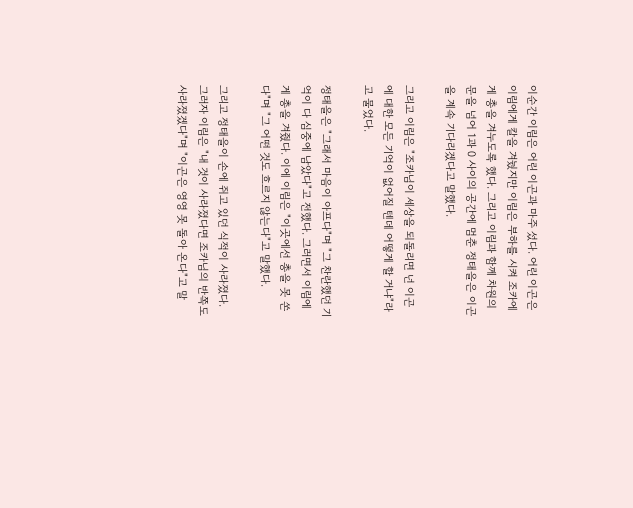이순간 이림은 어린 이곤과 마주 섰다. 어린 이곤은 이림에게 칼을 겨눴지만 이림은 부하를 시켜 조카에게 총을 겨누도록 했다. 그리고 이림과 함께 차원의 문을 넘어 1과 0 사이의 공간에 멈춘 정태을은 이곤을 계속 기다리겠다고 말했다.

그리고 이림은 "조카님이 세상을 되돌리면 넌 이곤에 대한 모든 기억이 없어질 텐데 어떻게 할 거냐"라고 물었다.

정태을은 "그래서 마음이 아프다"며 "그 찬란했던 기억이 다 심중에 남았다"고 전했다. 그러면서 이림에게 총을 겨줬다. 이에 이림은 "이곳에선 총을 못 쏜다"며 "그 어떤 것도 흐르지 않는다"고 말했다.

그리고 정태을이 손에 쥐고 있던 식적이 사라졌다. 그러자 이림은 "내 것이 사라졌다면 조카님의 반쪽도 사라졌겠다"며 "이곤은 영영 못 돌아 온다"고 말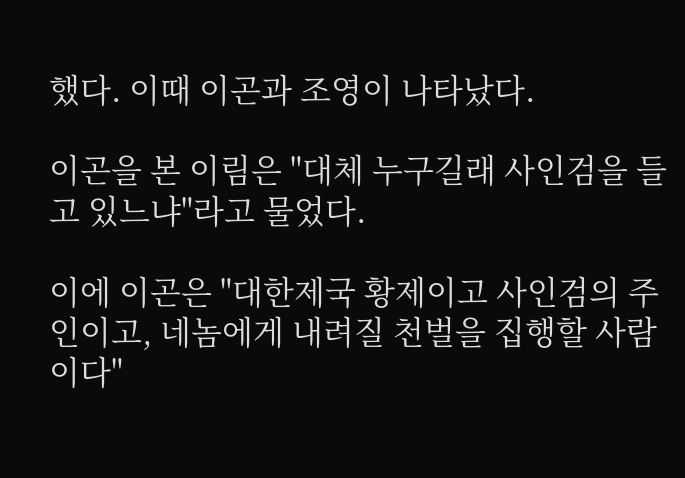했다. 이때 이곤과 조영이 나타났다.

이곤을 본 이림은 "대체 누구길래 사인검을 들고 있느냐"라고 물었다.

이에 이곤은 "대한제국 황제이고 사인검의 주인이고, 네놈에게 내려질 천벌을 집행할 사람이다"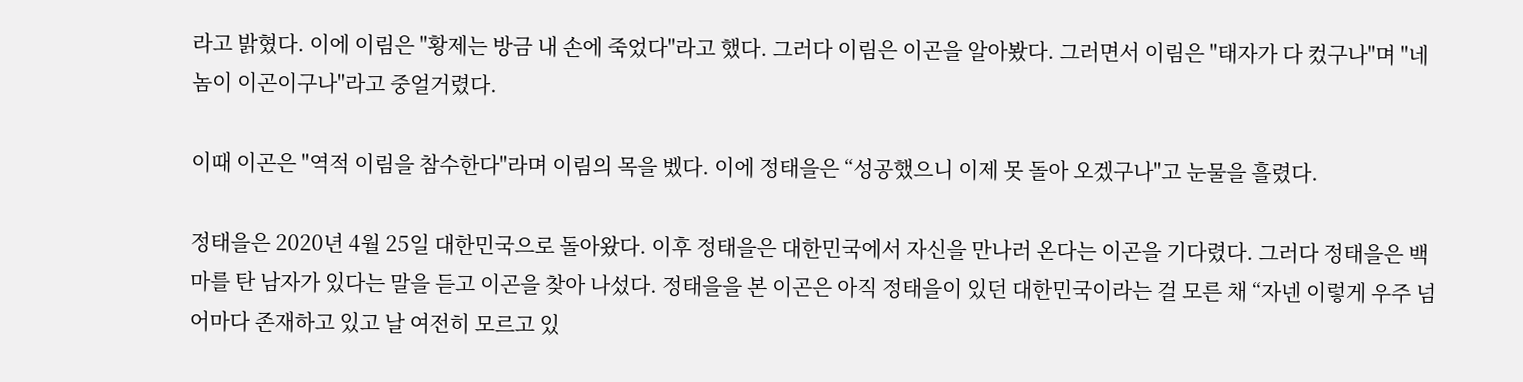라고 밝혔다. 이에 이림은 "황제는 방금 내 손에 죽었다"라고 했다. 그러다 이림은 이곤을 알아봤다. 그러면서 이림은 "태자가 다 컸구나"며 "네 놈이 이곤이구나"라고 중얼거렸다.

이때 이곤은 "역적 이림을 참수한다"라며 이림의 목을 벴다. 이에 정태을은 “성공했으니 이제 못 돌아 오겠구나"고 눈물을 흘렸다.

정태을은 2020년 4월 25일 대한민국으로 돌아왔다. 이후 정태을은 대한민국에서 자신을 만나러 온다는 이곤을 기다렸다. 그러다 정태을은 백마를 탄 남자가 있다는 말을 듣고 이곤을 찾아 나섰다. 정태을을 본 이곤은 아직 정태을이 있던 대한민국이라는 걸 모른 채 “자넨 이렇게 우주 넘어마다 존재하고 있고 날 여전히 모르고 있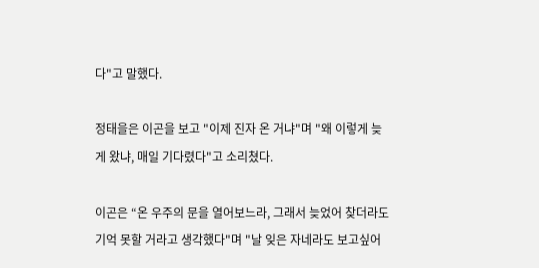다"고 말했다.

정태을은 이곤을 보고 "이제 진자 온 거냐"며 "왜 이렇게 늦게 왔냐, 매일 기다렸다"고 소리쳤다.

이곤은 “온 우주의 문을 열어보느라, 그래서 늦었어 찾더라도 기억 못할 거라고 생각했다"며 "날 잊은 자네라도 보고싶어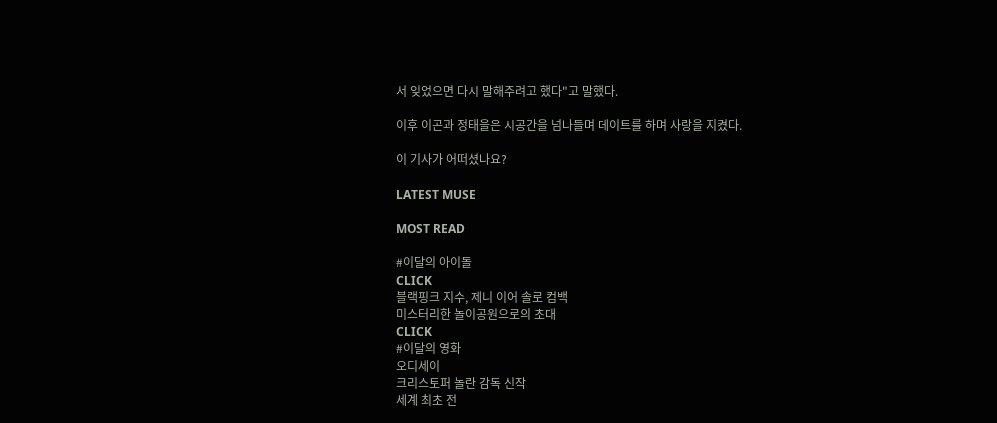서 잊었으면 다시 말해주려고 했다"고 말했다.

이후 이곤과 정태을은 시공간을 넘나들며 데이트를 하며 사랑을 지켰다.

이 기사가 어떠셨나요?

LATEST MUSE

MOST READ

#이달의 아이돌
CLICK
블랙핑크 지수, 제니 이어 솔로 컴백
미스터리한 놀이공원으로의 초대
CLICK
#이달의 영화
오디세이
크리스토퍼 놀란 감독 신작
세계 최초 전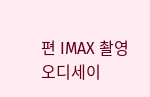편 IMAX 촬영
오디세이